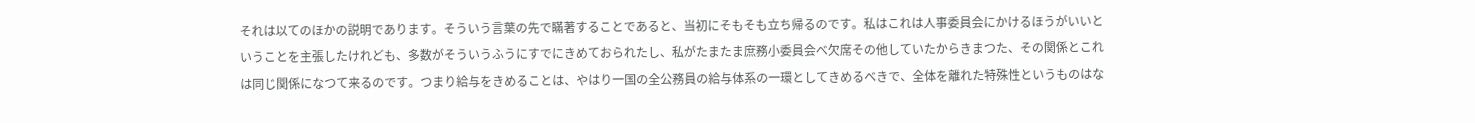それは以てのほかの説明であります。そういう言葉の先で瞞著することであると、当初にそもそも立ち帰るのです。私はこれは人事委員会にかけるほうがいいということを主張したけれども、多数がそういうふうにすでにきめておられたし、私がたまたま庶務小委員会べ欠席その他していたからきまつた、その関係とこれは同じ関係になつて来るのです。つまり給与をきめることは、やはり一国の全公務員の給与体系の一環としてきめるべきで、全体を離れた特殊性というものはな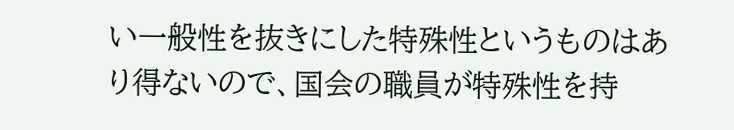い一般性を抜きにした特殊性というものはあり得ないので、国会の職員が特殊性を持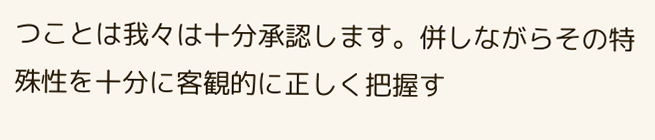つことは我々は十分承認します。併しながらその特殊性を十分に客観的に正しく把握す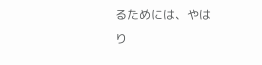るためには、やはり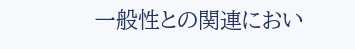一般性との関連におい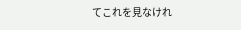てこれを見なけれ